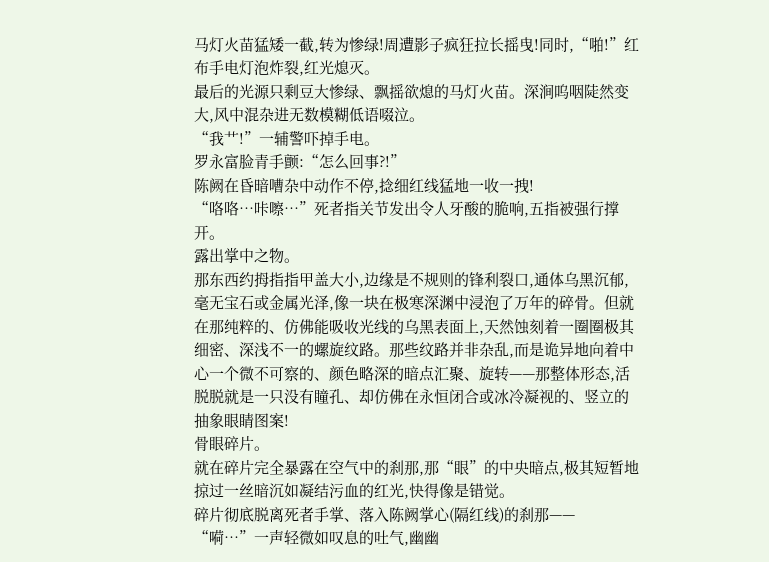马灯火苗猛矮一截,转为惨绿!周遭影子疯狂拉长摇曳!同时,“啪!”红布手电灯泡炸裂,红光熄灭。
最后的光源只剩豆大惨绿、飘摇欲熄的马灯火苗。深涧呜咽陡然变大,风中混杂进无数模糊低语啜泣。
“我艹!”一辅警吓掉手电。
罗永富脸青手颤:“怎么回事?!”
陈阙在昏暗嘈杂中动作不停,捻细红线猛地一收一拽!
“咯咯…咔嚓…”死者指关节发出令人牙酸的脆响,五指被强行撑开。
露出掌中之物。
那东西约拇指指甲盖大小,边缘是不规则的锋利裂口,通体乌黑沉郁,毫无宝石或金属光泽,像一块在极寒深渊中浸泡了万年的碎骨。但就在那纯粹的、仿佛能吸收光线的乌黑表面上,天然蚀刻着一圈圈极其细密、深浅不一的螺旋纹路。那些纹路并非杂乱,而是诡异地向着中心一个微不可察的、颜色略深的暗点汇聚、旋转——那整体形态,活脱脱就是一只没有瞳孔、却仿佛在永恒闭合或冰冷凝视的、竖立的抽象眼睛图案!
骨眼碎片。
就在碎片完全暴露在空气中的刹那,那“眼”的中央暗点,极其短暂地掠过一丝暗沉如凝结污血的红光,快得像是错觉。
碎片彻底脱离死者手掌、落入陈阙掌心(隔红线)的刹那——
“嗬…”一声轻微如叹息的吐气,幽幽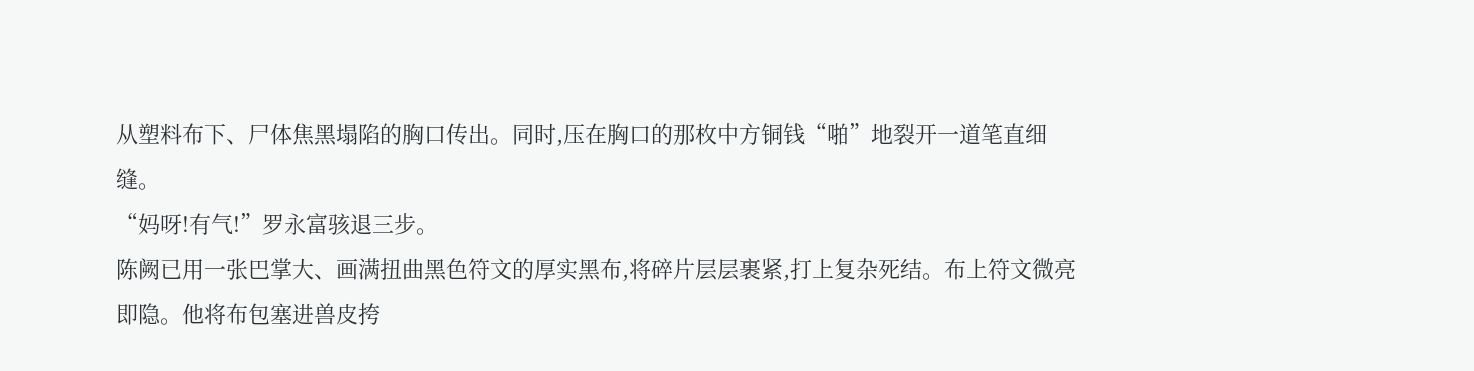从塑料布下、尸体焦黑塌陷的胸口传出。同时,压在胸口的那枚中方铜钱“啪”地裂开一道笔直细缝。
“妈呀!有气!”罗永富骇退三步。
陈阙已用一张巴掌大、画满扭曲黑色符文的厚实黑布,将碎片层层裹紧,打上复杂死结。布上符文微亮即隐。他将布包塞进兽皮挎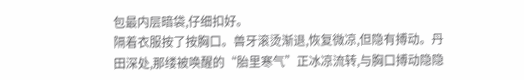包最内层暗袋,仔细扣好。
隔着衣服按了按胸口。兽牙滚烫渐退,恢复微凉,但隐有搏动。丹田深处,那缕被唤醒的“胎里寒气”正冰凉流转,与胸口搏动隐隐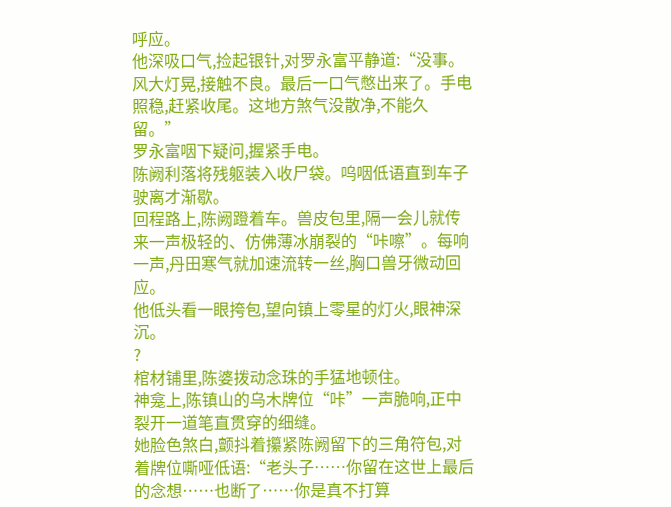呼应。
他深吸口气,捡起银针,对罗永富平静道:“没事。风大灯晃,接触不良。最后一口气憋出来了。手电照稳,赶紧收尾。这地方煞气没散净,不能久留。”
罗永富咽下疑问,握紧手电。
陈阙利落将残躯装入收尸袋。呜咽低语直到车子驶离才渐歇。
回程路上,陈阙蹬着车。兽皮包里,隔一会儿就传来一声极轻的、仿佛薄冰崩裂的“咔嚓”。每响一声,丹田寒气就加速流转一丝,胸口兽牙微动回应。
他低头看一眼挎包,望向镇上零星的灯火,眼神深沉。
?
棺材铺里,陈婆拨动念珠的手猛地顿住。
神龛上,陈镇山的乌木牌位“咔”一声脆响,正中裂开一道笔直贯穿的细缝。
她脸色煞白,颤抖着攥紧陈阙留下的三角符包,对着牌位嘶哑低语:“老头子……你留在这世上最后的念想……也断了……你是真不打算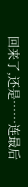回来了,还是……连最后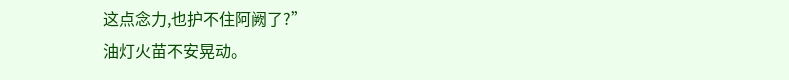这点念力,也护不住阿阙了?”
油灯火苗不安晃动。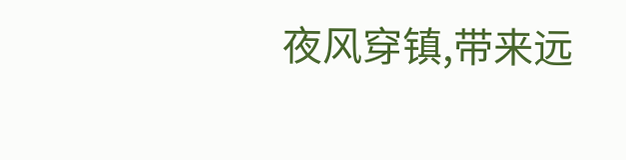夜风穿镇,带来远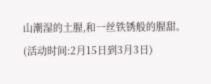山潮湿的土腥,和一丝铁锈般的腥甜。
(活动时间:2月15日到3月3日)